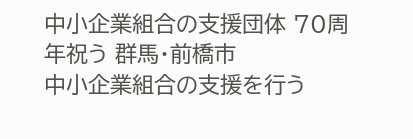中小企業組合の支援団体 70周年祝う 群馬・前橋市
中小企業組合の支援を行う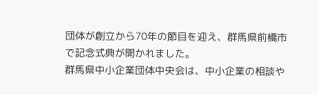団体が創立から70年の節目を迎え、群馬県前橋市で記念式典が開かれました。
群馬県中小企業団体中央会は、中小企業の相談や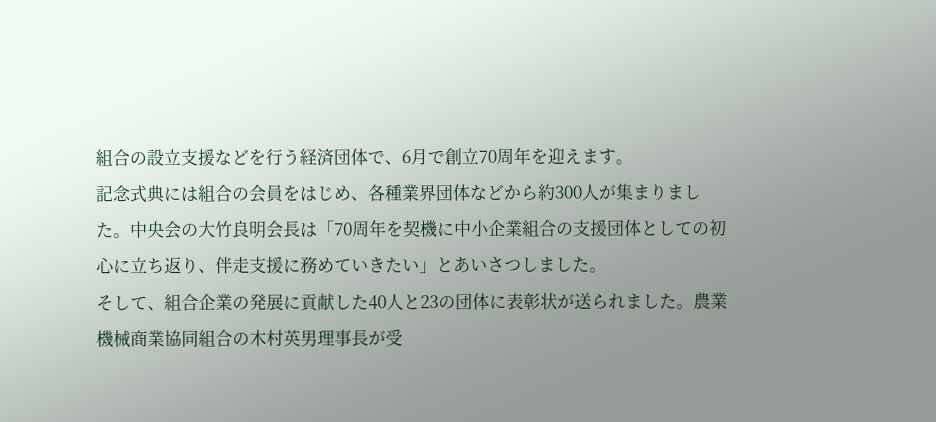組合の設立支援などを行う経済団体で、6月で創立70周年を迎えます。
記念式典には組合の会員をはじめ、各種業界団体などから約300人が集まりました。中央会の大竹良明会長は「70周年を契機に中小企業組合の支援団体としての初心に立ち返り、伴走支援に務めていきたい」とあいさつしました。
そして、組合企業の発展に貢献した40人と23の団体に表彰状が送られました。農業機械商業協同組合の木村英男理事長が受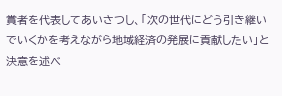賞者を代表してあいさつし、「次の世代にどう引き継いでいくかを考えながら地域経済の発展に貢献したい」と決意を述べ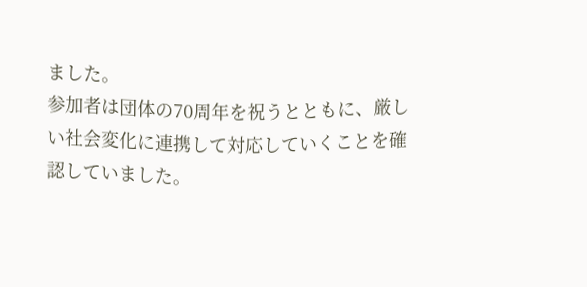ました。
参加者は団体の70周年を祝うとともに、厳しい社会変化に連携して対応していくことを確認していました。